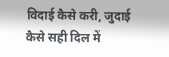विदाई कैसे करी, जुदाई कैसे सही दिल में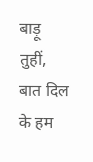बाड़ू तुहीं, बात दिल के हम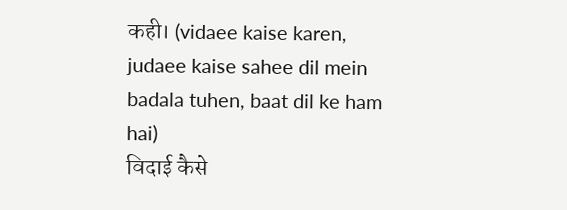कही। (vidaee kaise karen, judaee kaise sahee dil mein badala tuhen, baat dil ke ham hai)
विदाई कैसे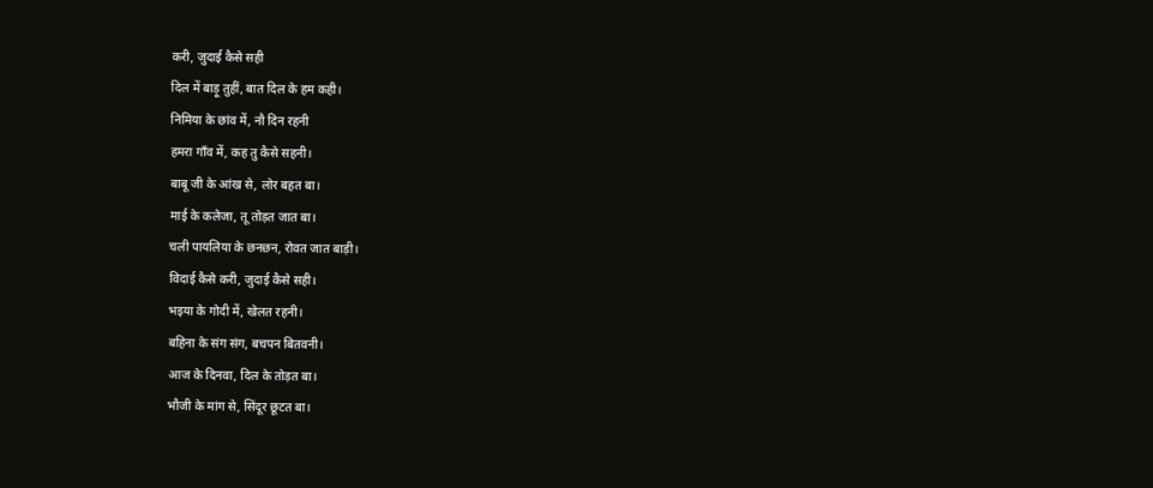करी, जुदाई कैसे सही
दिल में बाड़ू तुहीं, बात दिल के हम कही।
निमिया के छांव में, नौ दिन रहनी
हमरा गाँव में, कह तु कैसे सहनी।
बाबू जी के आंख से, लोर बहत बा।
माई के कलेजा, तू तोड़त जात बा।
चली पायलिया के छनछन, रोवत जात बाड़ी।
विदाई कैसे करी, जुदाई कैसे सही।
भइया के गोदी में, खेलत रहनी।
बहिना के संग संग, बचपन बितवनी।
आज के दिनवा, दिल के तोड़त बा।
भौजी के मांग से, सिंदूर छूटत बा।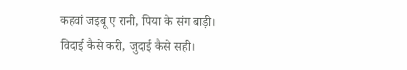कहवां जइबू ए रानी, पिया के संग बाड़ी।
विदाई कैसे करी, जुदाई कैसे सही।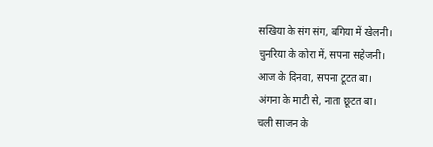सखिया के संग संग, बगिया में खेलनी।
चुनरिया के कोरा में, सपना सहेजनी।
आज के दिनवा, सपना टूटत बा।
अंगना के माटी से, नाता छूटत बा।
चली साजन के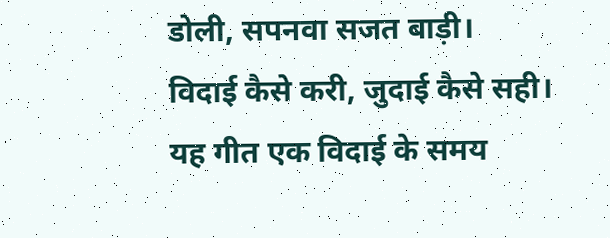डोली, सपनवा सजत बाड़ी।
विदाई कैसे करी, जुदाई कैसे सही।
यह गीत एक विदाई के समय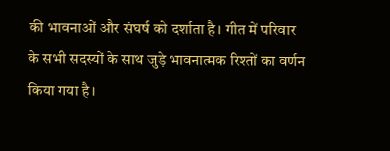की भावनाओं और संघर्ष को दर्शाता है। गीत में परिवार के सभी सदस्यों के साथ जुड़े भावनात्मक रिश्तों का वर्णन किया गया है।